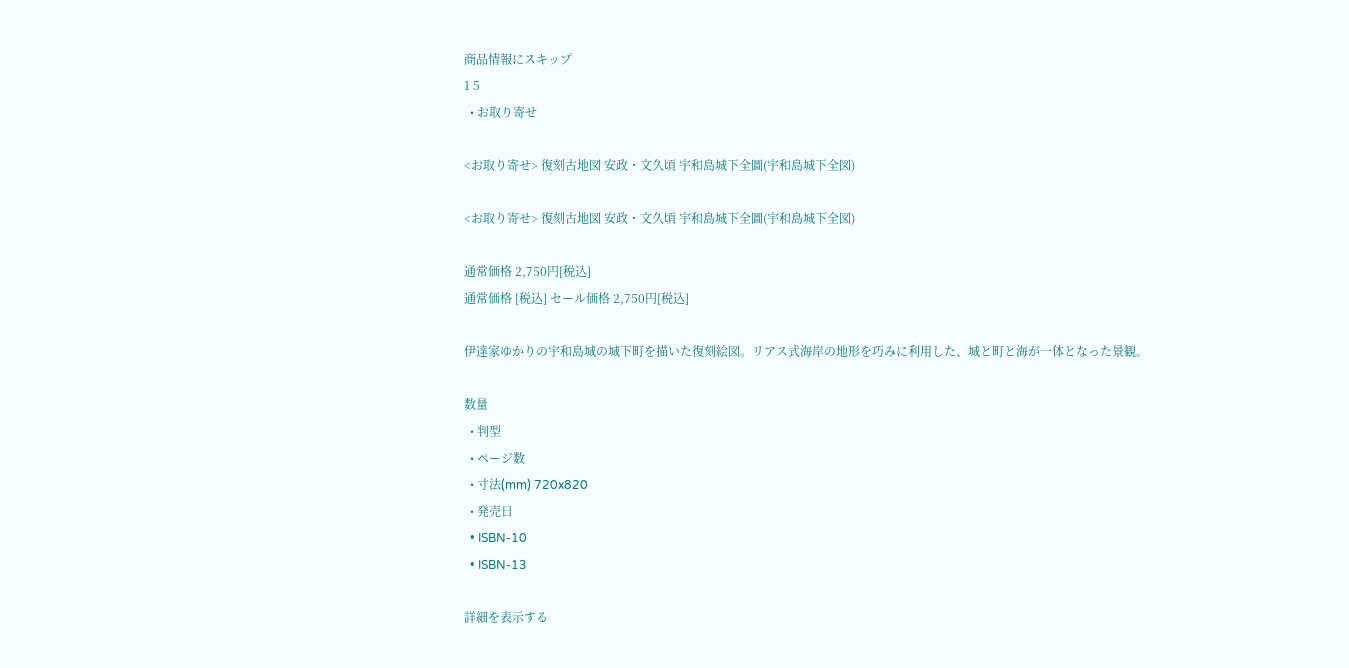商品情報にスキップ
1 5
  • お取り寄せ

<お取り寄せ> 復刻古地図 安政・文久頃 宇和島城下全圖(宇和島城下全図)

<お取り寄せ> 復刻古地図 安政・文久頃 宇和島城下全圖(宇和島城下全図)

通常価格 2,750円[税込]
通常価格 [税込] セール価格 2,750円[税込]

伊達家ゆかりの宇和島城の城下町を描いた復刻絵図。リアス式海岸の地形を巧みに利用した、城と町と海が一体となった景観。

数量
  • 判型
  • ページ数
  • 寸法(mm) 720x820
  • 発売日
  • ISBN-10
  • ISBN-13

詳細を表示する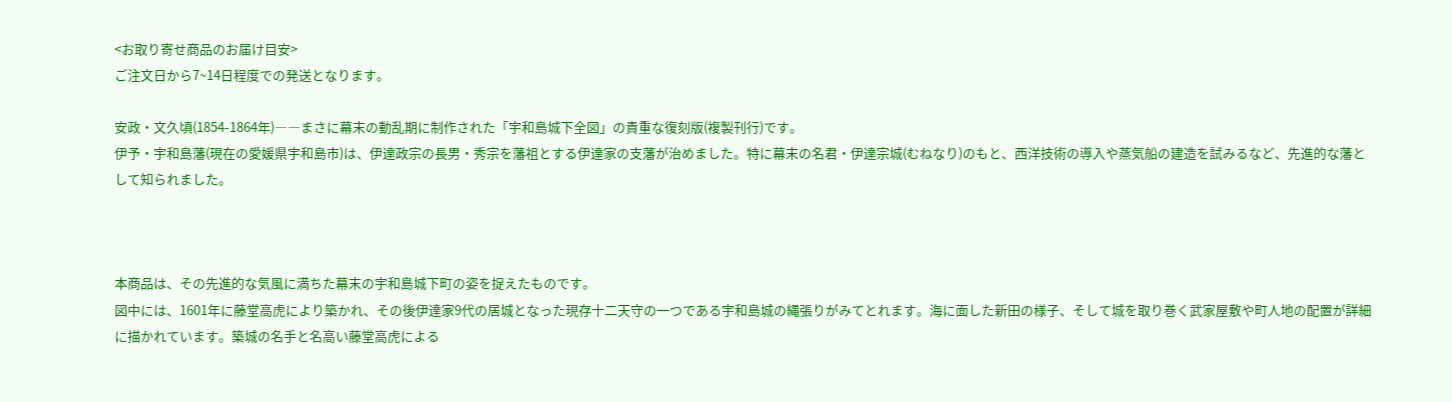<お取り寄せ商品のお届け目安>
ご注文日から7~14日程度での発送となります。

安政・文久頃(1854-1864年)――まさに幕末の動乱期に制作された「宇和島城下全図」の貴重な復刻版(複製刊行)です。
伊予・宇和島藩(現在の愛媛県宇和島市)は、伊達政宗の長男・秀宗を藩祖とする伊達家の支藩が治めました。特に幕末の名君・伊達宗城(むねなり)のもと、西洋技術の導入や蒸気船の建造を試みるなど、先進的な藩として知られました。



本商品は、その先進的な気風に満ちた幕末の宇和島城下町の姿を捉えたものです。
図中には、1601年に藤堂高虎により築かれ、その後伊達家9代の居城となった現存十二天守の一つである宇和島城の縄張りがみてとれます。海に面した新田の様子、そして城を取り巻く武家屋敷や町人地の配置が詳細に描かれています。築城の名手と名高い藤堂高虎による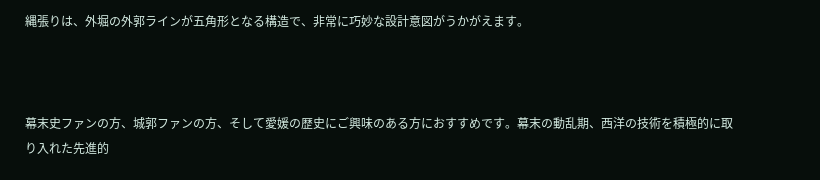縄張りは、外堀の外郭ラインが五角形となる構造で、非常に巧妙な設計意図がうかがえます。



幕末史ファンの方、城郭ファンの方、そして愛媛の歴史にご興味のある方におすすめです。幕末の動乱期、西洋の技術を積極的に取り入れた先進的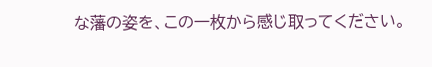な藩の姿を、この一枚から感じ取ってください。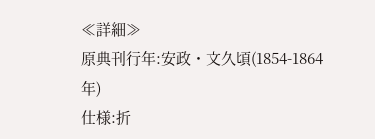≪詳細≫
原典刊行年:安政・文久頃(1854-1864年)
仕様:折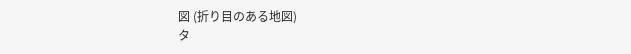図 (折り目のある地図)
タ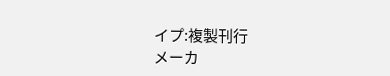イプ:複製刊行
メーカ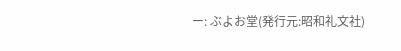ー: ぶよお堂(発行元:昭和礼文社)